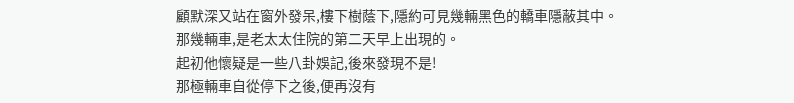顧默深又站在窗外發呆,樓下樹蔭下,隱約可見幾輛黑色的轎車隱蔽其中。
那幾輛車,是老太太住院的第二天早上出現的。
起初他懷疑是一些八卦娛記,後來發現不是!
那極輛車自從停下之後,便再沒有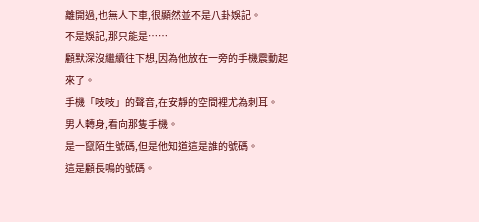離開過,也無人下車,很顯然並不是八卦娛記。
不是娛記,那只能是……
顧默深沒繼續往下想,因為他放在一旁的手機震動起來了。
手機「吱吱」的聲音,在安靜的空間裡尤為刺耳。
男人轉身,看向那隻手機。
是一竄陌生號碼,但是他知道這是誰的號碼。
這是顧長鳴的號碼。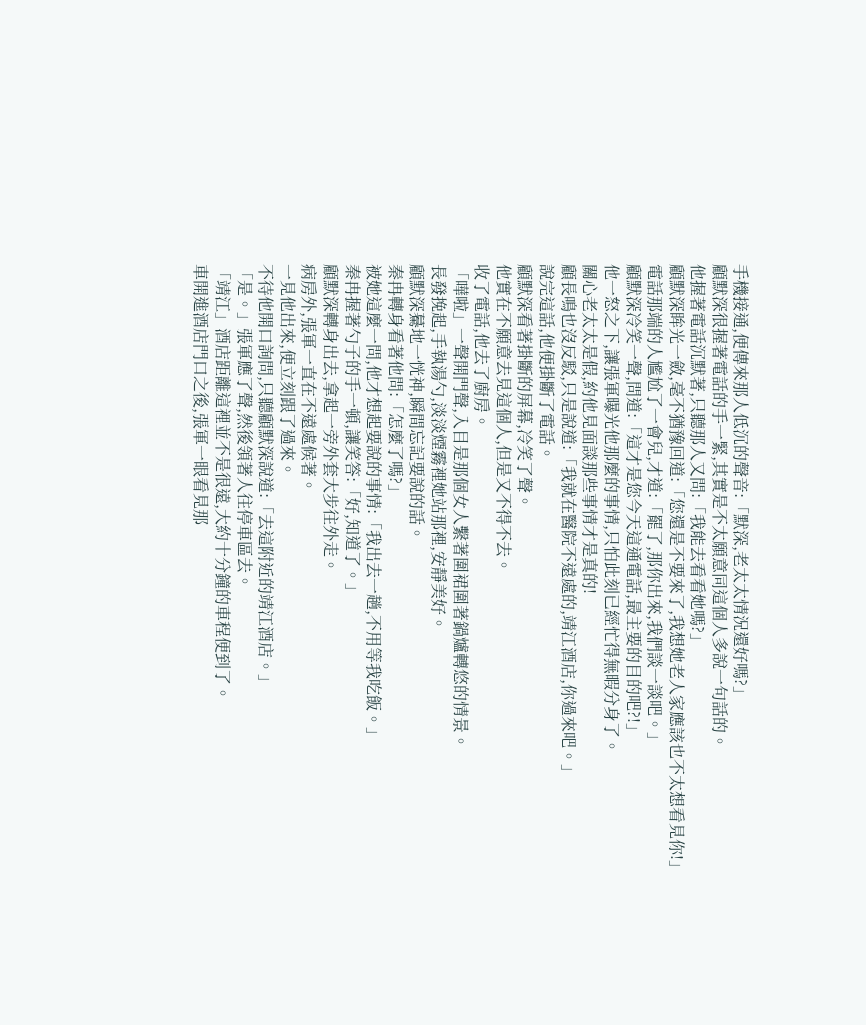手機接通,便傳來那人低沉的聲音:「默深,老太太情況還好嗎?」
顧默深很握著電話的手一緊,其實是不太願意同這個人多說一句話的。
他握著電話沉默著,只聽那人又問:「我能去看看她嗎?」
顧默深眸光一斂,毫不猶豫回道:「您還是不要來了,我想她老人家應該也不太想看見你!」
電話那端的人尷尬了一會兒,才道:「罷了,那你出來,我們談一談吧。」
顧默深冷笑一聲,問道:「這才是您今天這通電話,最主要的目的吧?!」
他一怒之下,讓張軍曝光他那麼的事情,只怕此刻已經忙得無暇分身了。
關心老太太是假,約他見面談那些事情才是真的!
顧長鳴也沒反駁,只是說道:「我就在醫院不遠處的,靖江酒店,你過來吧。」
說完這話,他便掛斷了電話。
顧默深看著掛斷的屏幕,冷笑了聲。
他實在不願意去見這個人,但是又不得不去。
收了電話,他去了廚房。
「嘩啦」一聲開門聲,入目是那個女人繫著圍裙圍著鍋爐轉悠的情景。
長發挽起,手執湯勺,淡淡煙霧裡她站那裡,安靜美好。
顧默深驀地一恍神,瞬間忘記要說的話。
秦冉轉身看著他問:「怎麼了嗎?」
被她這麼一問,他才想起要說的事情:「我出去一趟,不用等我吃飯。」
秦冉握著勺子的手一頓,讓笑答:「好,知道了。」
顧默深轉身出去,拿起一旁外套大步往外走。
病房外,張軍一直在不遠處候著。
一見他出來,便立刻跟了過來。
不待他開口詢問,只聽顧默深說道:「去這附近的靖江酒店。」
「是。」張軍應了聲,然後領著人往停車區去。
「靖江」酒店距離這裡並不是很遠,大約十分鐘的車程便到了。
車開進酒店門口之後,張軍一眼看見那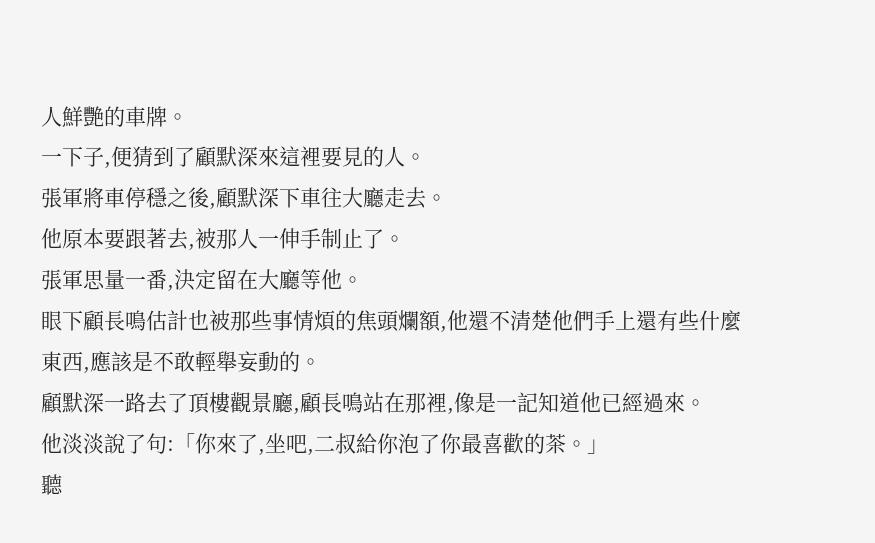人鮮艷的車牌。
一下子,便猜到了顧默深來這裡要見的人。
張軍將車停穩之後,顧默深下車往大廳走去。
他原本要跟著去,被那人一伸手制止了。
張軍思量一番,決定留在大廳等他。
眼下顧長鳴估計也被那些事情煩的焦頭爛額,他還不清楚他們手上還有些什麼東西,應該是不敢輕舉妄動的。
顧默深一路去了頂樓觀景廳,顧長鳴站在那裡,像是一記知道他已經過來。
他淡淡說了句:「你來了,坐吧,二叔給你泡了你最喜歡的茶。」
聽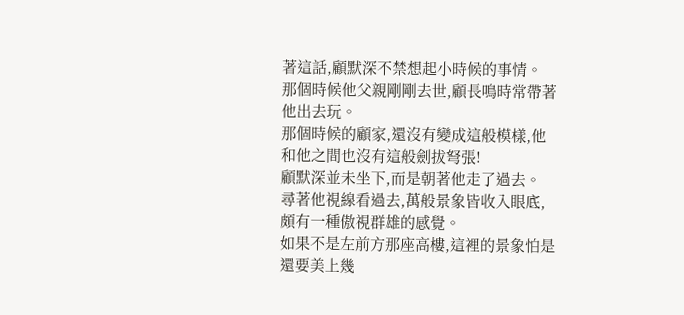著這話,顧默深不禁想起小時候的事情。
那個時候他父親剛剛去世,顧長鳴時常帶著他出去玩。
那個時候的顧家,還沒有變成這般模樣,他和他之間也沒有這般劍拔弩張!
顧默深並未坐下,而是朝著他走了過去。
尋著他視線看過去,萬般景象皆收入眼底,頗有一種傲視群雄的感覺。
如果不是左前方那座高樓,這裡的景象怕是還要美上幾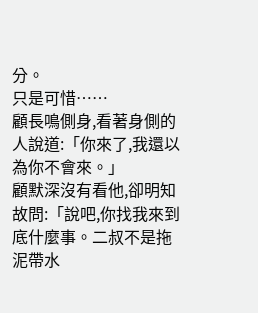分。
只是可惜……
顧長鳴側身,看著身側的人說道:「你來了,我還以為你不會來。」
顧默深沒有看他,卻明知故問:「說吧,你找我來到底什麼事。二叔不是拖泥帶水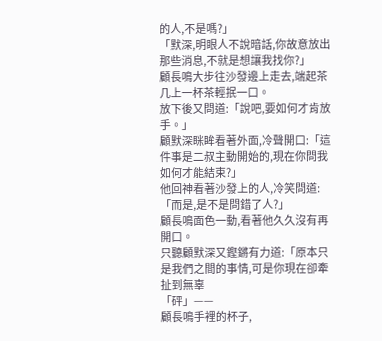的人,不是嗎?」
「默深,明眼人不說暗話,你故意放出那些消息,不就是想讓我找你?」
顧長鳴大步往沙發邊上走去,端起茶几上一杯茶輕抿一口。
放下後又問道:「說吧,要如何才肯放手。」
顧默深眯眸看著外面,冷聲開口:「這件事是二叔主動開始的,現在你問我如何才能結束?」
他回神看著沙發上的人,冷笑問道:「而是,是不是問錯了人?」
顧長鳴面色一動,看著他久久沒有再開口。
只聽顧默深又鏗鏘有力道:「原本只是我們之間的事情,可是你現在卻牽扯到無辜
「砰」——
顧長鳴手裡的杯子,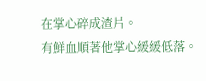在掌心碎成渣片。
有鮮血順著他掌心緩緩低落。